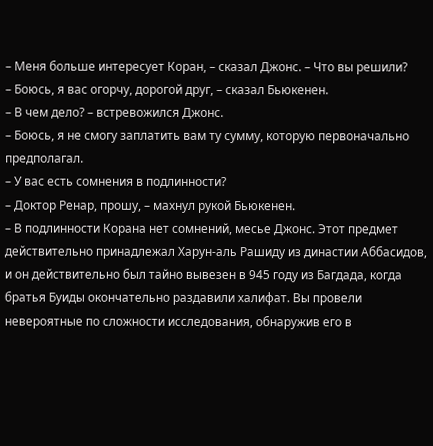– Меня больше интересует Коран, – сказал Джонс. – Что вы решили?
– Боюсь, я вас огорчу, дорогой друг, – сказал Бьюкенен.
– В чем дело? – встревожился Джонс.
– Боюсь, я не смогу заплатить вам ту сумму, которую первоначально предполагал.
– У вас есть сомнения в подлинности?
– Доктор Ренар, прошу, – махнул рукой Бьюкенен.
– В подлинности Корана нет сомнений, месье Джонс. Этот предмет действительно принадлежал Харун-аль Рашиду из династии Аббасидов, и он действительно был тайно вывезен в 945 году из Багдада, когда братья Буиды окончательно раздавили халифат. Вы провели невероятные по сложности исследования, обнаружив его в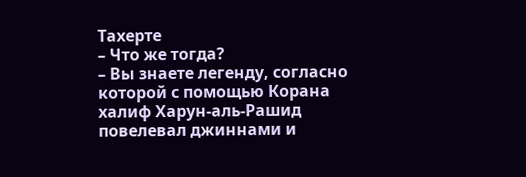Тахерте
– Что же тогда?
– Вы знаете легенду, согласно которой с помощью Корана халиф Харун-аль-Рашид повелевал джиннами и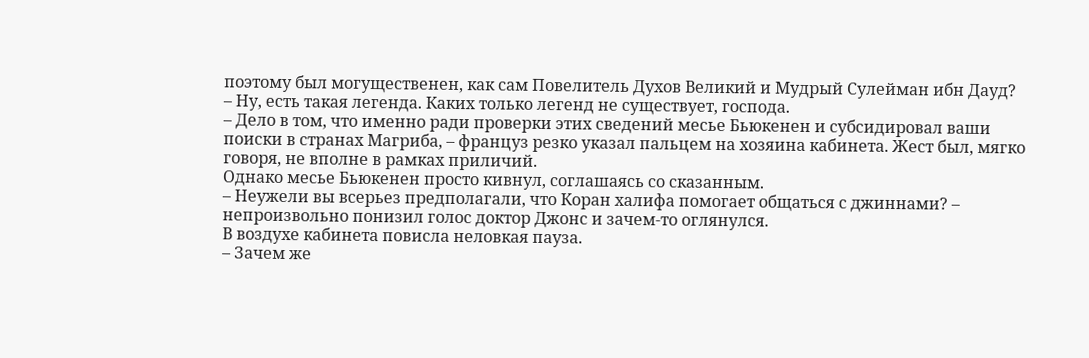поэтому был могущественен, как сам Повелитель Духов Великий и Мудрый Сулейман ибн Дауд?
– Ну, есть такая легенда. Каких только легенд не существует, господа.
– Дело в том, что именно ради проверки этих сведений месье Бьюкенен и субсидировал ваши поиски в странах Магриба, – француз резко указал пальцем на хозяина кабинета. Жест был, мягко говоря, не вполне в рамках приличий.
Однако месье Бьюкенен просто кивнул, соглашаясь со сказанным.
– Неужели вы всерьез предполагали, что Коран халифа помогает общаться с джиннами? – непроизвольно понизил голос доктор Джонс и зачем-то оглянулся.
В воздухе кабинета повисла неловкая пауза.
– Зачем же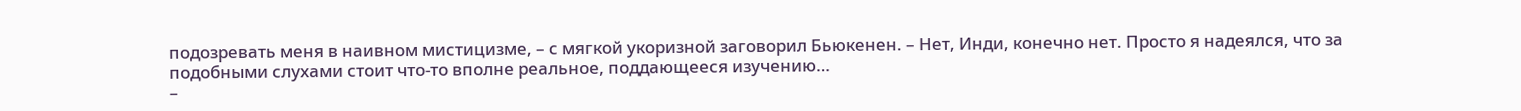подозревать меня в наивном мистицизме, – с мягкой укоризной заговорил Бьюкенен. – Нет, Инди, конечно нет. Просто я надеялся, что за подобными слухами стоит что-то вполне реальное, поддающееся изучению…
–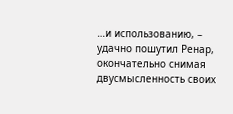…и использованию, – удачно пошутил Ренар, окончательно снимая двусмысленность своих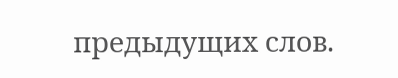предыдущих слов.